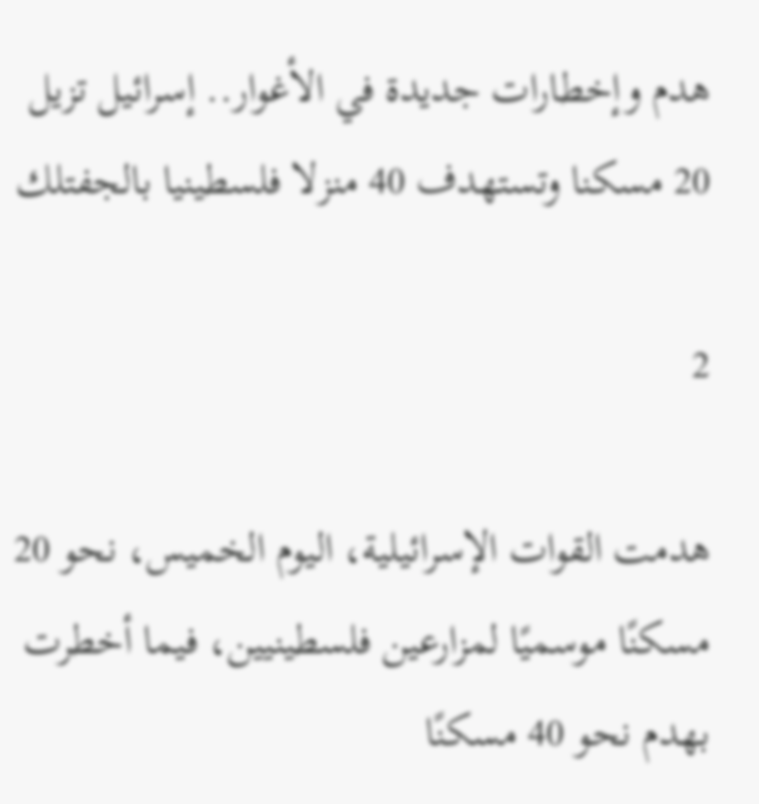هدم وإخطارات جديدة في الأغوار.. إسرائيل تزيل 20 مسكنا وتستهدف 40 منزلا فلسطينيا بالجفتلك

2

هدمت القوات الإسرائيلية، اليوم الخميس، نحو 20 مسكنًا موسميًا لمزارعين فلسطينيين، فيما أخطرت بهدم نحو 40 مسكنًا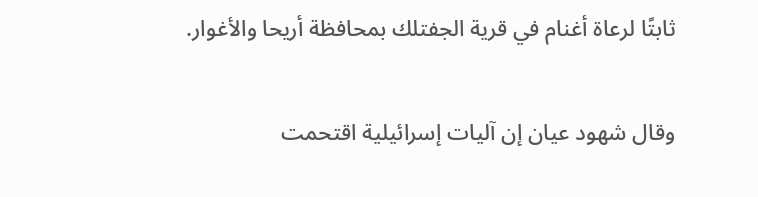ثابتًا لرعاة أغنام في قرية الجفتلك بمحافظة أريحا والأغوار.

وقال شهود عيان إن آليات إسرائيلية اقتحمت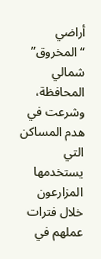أراضي “المخروق” شمالي المحافظة، وشرعت في هدم المساكن التي يستخدمها المزارعون خلال فترات عملهم في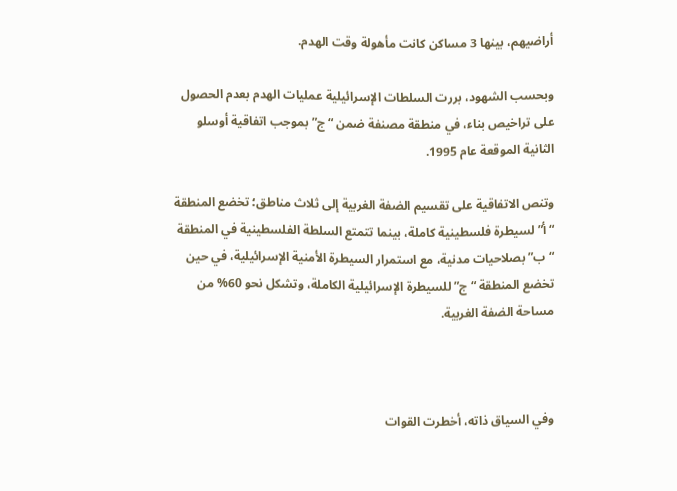أراضيهم، بينها 3 مساكن كانت مأهولة وقت الهدم.

وبحسب الشهود، بررت السلطات الإسرائيلية عمليات الهدم بعدم الحصول على تراخيص بناء، في منطقة مصنفة ضمن “ج” بموجب اتفاقية أوسلو الثانية الموقعة عام 1995.

وتنص الاتفاقية على تقسيم الضفة الغربية إلى ثلاث مناطق؛ تخضع المنطقة “أ” لسيطرة فلسطينية كاملة، بينما تتمتع السلطة الفلسطينية في المنطقة “ب” بصلاحيات مدنية، مع استمرار السيطرة الأمنية الإسرائيلية، في حين تخضع المنطقة “ج” للسيطرة الإسرائيلية الكاملة، وتشكل نحو 60% من مساحة الضفة الغربية.



وفي السياق ذاته، أخطرت القوات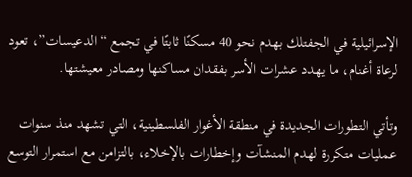الإسرائيلية في الجفتلك بهدم نحو 40 مسكنًا ثابتًا في تجمع “الدعيسات”، تعود لرعاة أغنام، ما يهدد عشرات الأسر بفقدان مساكنها ومصادر معيشتها.

وتأتي التطورات الجديدة في منطقة الأغوار الفلسطينية، التي تشهد منذ سنوات عمليات متكررة لهدم المنشآت وإخطارات بالإخلاء، بالتزامن مع استمرار التوسع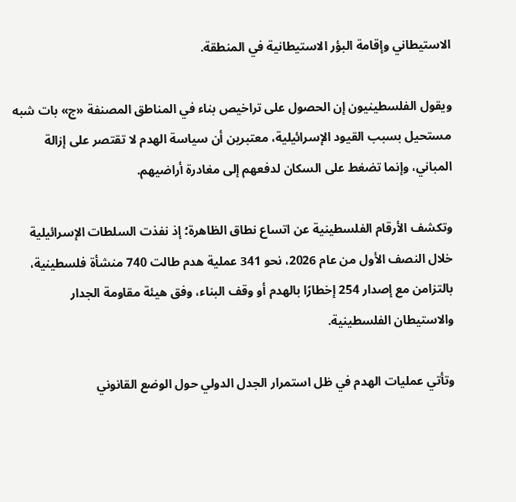الاستيطاني وإقامة البؤر الاستيطانية في المنطقة.

ويقول الفلسطينيون إن الحصول على تراخيص بناء في المناطق المصنفة «ج» بات شبه مستحيل بسبب القيود الإسرائيلية، معتبرين أن سياسة الهدم لا تقتصر على إزالة المباني، وإنما تضغط على السكان لدفعهم إلى مغادرة أراضيهم.

وتكشف الأرقام الفلسطينية عن اتساع نطاق الظاهرة؛ إذ نفذت السلطات الإسرائيلية خلال النصف الأول من عام 2026، نحو 341 عملية هدم طالت 740 منشأة فلسطينية، بالتزامن مع إصدار 254 إخطارًا بالهدم أو وقف البناء، وفق هيئة مقاومة الجدار والاستيطان الفلسطينية.

وتأتي عمليات الهدم في ظل استمرار الجدل الدولي حول الوضع القانوني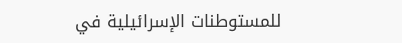للمستوطنات الإسرائيلية في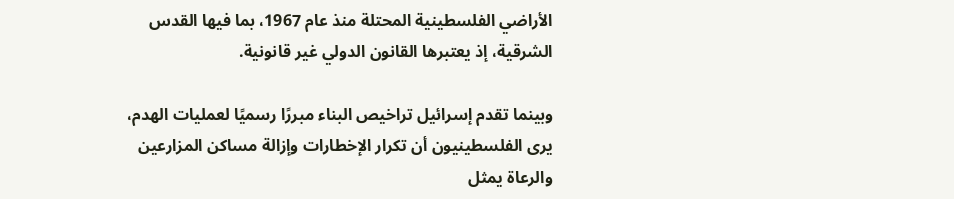الأراضي الفلسطينية المحتلة منذ عام 1967، بما فيها القدس الشرقية، إذ يعتبرها القانون الدولي غير قانونية.

وبينما تقدم إسرائيل تراخيص البناء مبررًا رسميًا لعمليات الهدم، يرى الفلسطينيون أن تكرار الإخطارات وإزالة مساكن المزارعين والرعاة يمثل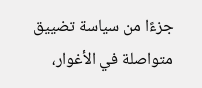جزءًا من سياسة تضييق متواصلة في الأغوار،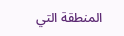المنطقة التي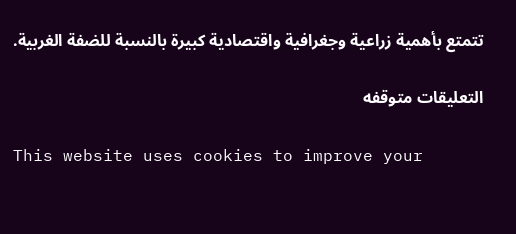تتمتع بأهمية زراعية وجغرافية واقتصادية كبيرة بالنسبة للضفة الغربية.

التعليقات متوقفه

This website uses cookies to improve your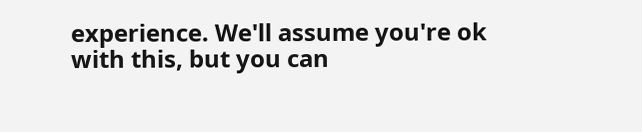experience. We'll assume you're ok with this, but you can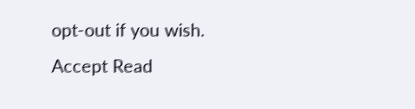opt-out if you wish. Accept Read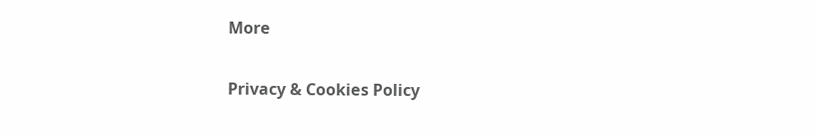More

Privacy & Cookies Policy